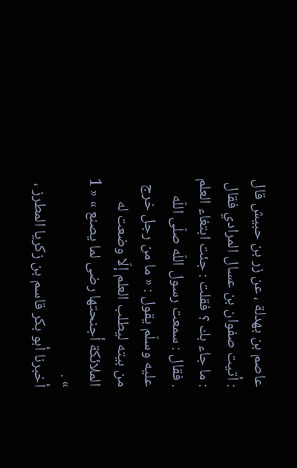عاصم بن بهدلة ، عن زر بن حبيش قال : أتيت صفوان بن عسال المرادي فقال : ما جاء بك ؟ فقلت : جئت ابتغاء العلم . فقال : سمعت رسول اللّه صلّى اللّه عليه وسلّم يقول : « ما من رجل خرج من بيته ليطلب العلم إلّا وضعت له الملائكة أجنحتها رضى لما يصنع » « 1 » .
أخبرنا أبو بكر قاسم بن زكريا المطرز ،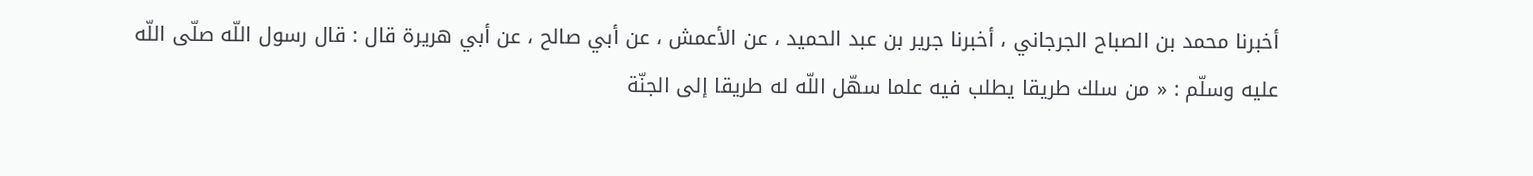أخبرنا محمد بن الصباح الجرجاني ، أخبرنا جرير بن عبد الحميد ، عن الأعمش ، عن أبي صالح ، عن أبي هريرة قال : قال رسول اللّه صلّى اللّه عليه وسلّم : « من سلك طريقا يطلب فيه علما سهّل اللّه له طريقا إلى الجنّة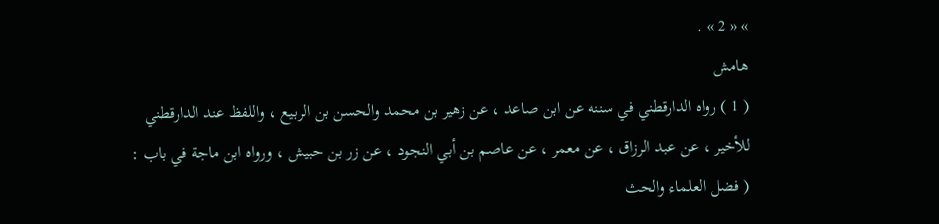» « 2 » .
هامش
( 1 ) رواه الدارقطني في سننه عن ابن صاعد ، عن زهير بن محمد والحسن بن الربيع ، واللفظ عند الدارقطني للأخير ، عن عبد الرزاق ، عن معمر ، عن عاصم بن أبي النجود ، عن زر بن حبيش ، ورواه ابن ماجة في باب : ( فضل العلماء والحث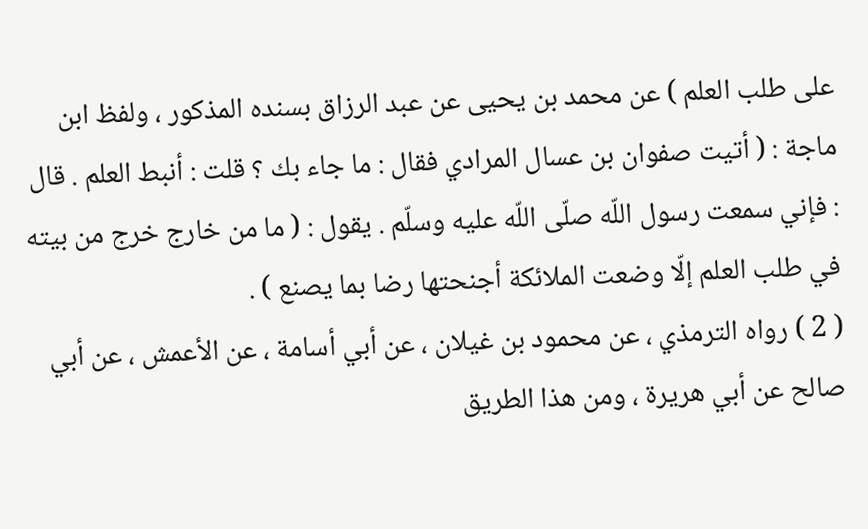على طلب العلم ) عن محمد بن يحيى عن عبد الرزاق بسنده المذكور ، ولفظ ابن ماجة : ( أتيت صفوان بن عسال المرادي فقال : ما جاء بك ؟ قلت : أنبط العلم . قال : فإني سمعت رسول اللّه صلّى اللّه عليه وسلّم . يقول : ( ما من خارج خرج من بيته في طلب العلم إلّا وضعت الملائكة أجنحتها رضا بما يصنع ) .
( 2 ) رواه الترمذي ، عن محمود بن غيلان ، عن أبي أسامة ، عن الأعمش ، عن أبي صالح عن أبي هريرة ، ومن هذا الطريق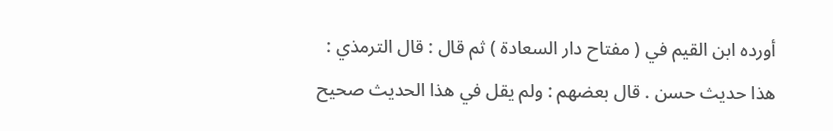أورده ابن القيم في ( مفتاح دار السعادة ) ثم قال : قال الترمذي : هذا حديث حسن . قال بعضهم : ولم يقل في هذا الحديث صحيح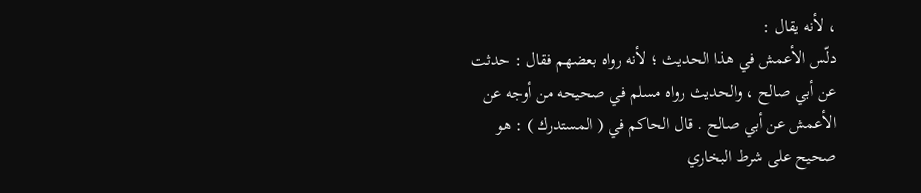، لأنه يقال :
دلّس الأعمش في هذا الحديث ؛ لأنه رواه بعضهم فقال : حدثت عن أبي صالح ، والحديث رواه مسلم في صحيحه من أوجه عن الأعمش عن أبي صالح . قال الحاكم في ( المستدرك ) : هو صحيح على شرط البخاري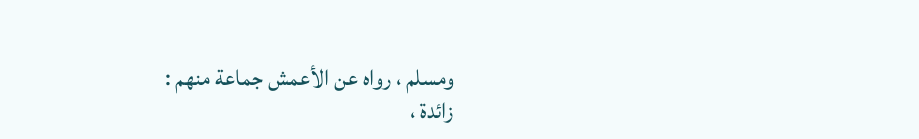ومسلم ، رواه عن الأعمش جماعة منهم :
زائدة ،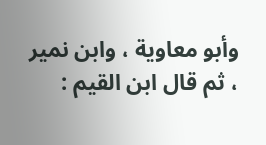وأبو معاوية ، وابن نمير ، ثم قال ابن القيم :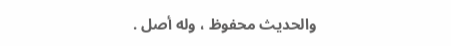والحديث محفوظ ، وله أصل .